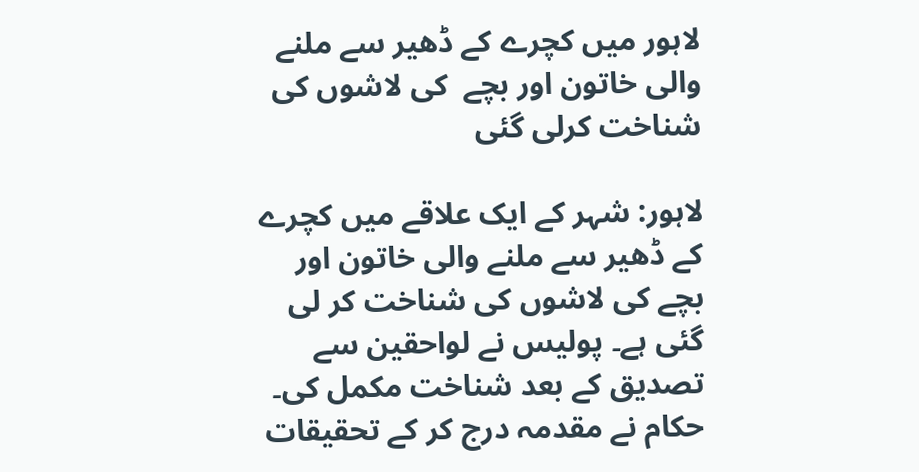لاہور میں کچرے کے ڈھیر سے ملنے والی خاتون اور بچے  کی لاشوں کی شناخت کرلی گئی

لاہور: شہر کے ایک علاقے میں کچرے کے ڈھیر سے ملنے والی خاتون اور بچے کی لاشوں کی شناخت کر لی گئی ہے۔ پولیس نے لواحقین سے تصدیق کے بعد شناخت مکمل کی۔ حکام نے مقدمہ درج کر کے تحقیقات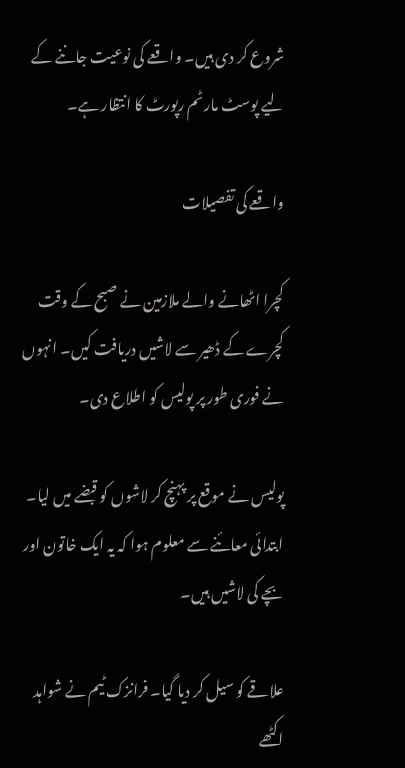شروع کر دی ہیں۔ واقعے کی نوعیت جاننے کے لیے پوسٹ مارٹم رپورٹ کا انتظار ہے۔

واقعے کی تفصیلات

کچرا اٹھانے والے ملازمین نے صبح کے وقت کچرے کے ڈھیر سے لاشیں دریافت کیں۔ انہوں نے فوری طور پر پولیس کو اطلاع دی۔

پولیس نے موقع پر پہنچ کر لاشوں کو قبضے میں لیا۔ ابتدائی معائنے سے معلوم ہوا کہ یہ ایک خاتون اور بچے کی لاشیں ہیں۔

علاقے کو سیل کر دیا گیا۔ فرانزک ٹیم نے شواہد اکٹھے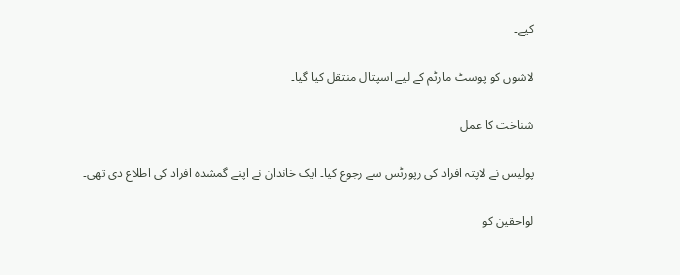کیے۔

لاشوں کو پوسٹ مارٹم کے لیے اسپتال منتقل کیا گیا۔

شناخت کا عمل

پولیس نے لاپتہ افراد کی رپورٹس سے رجوع کیا۔ ایک خاندان نے اپنے گمشدہ افراد کی اطلاع دی تھی۔

لواحقین کو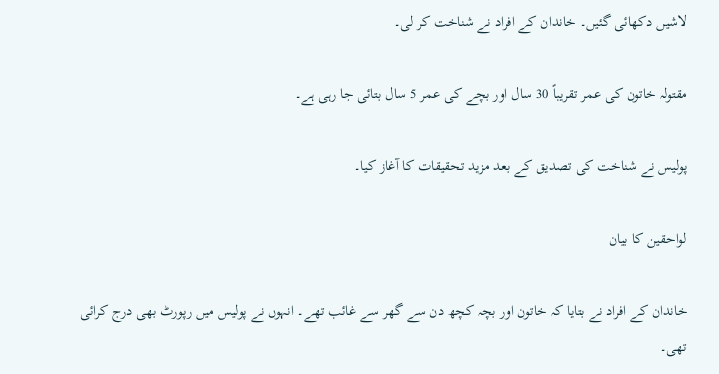لاشیں دکھائی گئیں۔ خاندان کے افراد نے شناخت کر لی۔

مقتولہ خاتون کی عمر تقریباً 30 سال اور بچے کی عمر 5 سال بتائی جا رہی ہے۔

پولیس نے شناخت کی تصدیق کے بعد مزید تحقیقات کا آغاز کیا۔

لواحقین کا بیان

خاندان کے افراد نے بتایا کہ خاتون اور بچہ کچھ دن سے گھر سے غائب تھے۔ انہوں نے پولیس میں رپورٹ بھی درج کرائی تھی۔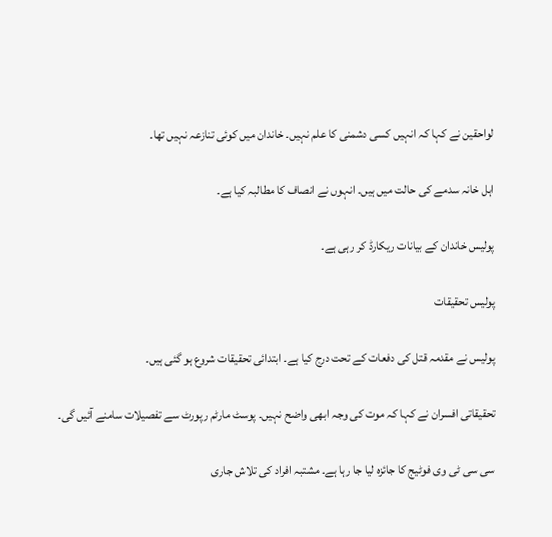لواحقین نے کہا کہ انہیں کسی دشمنی کا علم نہیں۔ خاندان میں کوئی تنازعہ نہیں تھا۔

اہل خانہ سدمے کی حالت میں ہیں۔ انہوں نے انصاف کا مطالبہ کیا ہے۔

پولیس خاندان کے بیانات ریکارڈ کر رہی ہے۔

پولیس تحقیقات

پولیس نے مقدمہ قتل کی دفعات کے تحت درج کیا ہے۔ ابتدائی تحقیقات شروع ہو گئی ہیں۔

تحقیقاتی افسران نے کہا کہ موت کی وجہ ابھی واضح نہیں۔ پوسٹ مارٹم رپورٹ سے تفصیلات سامنے آئیں گی۔

سی سی ٹی وی فوٹیج کا جائزہ لیا جا رہا ہے۔ مشتبہ افراد کی تلاش جاری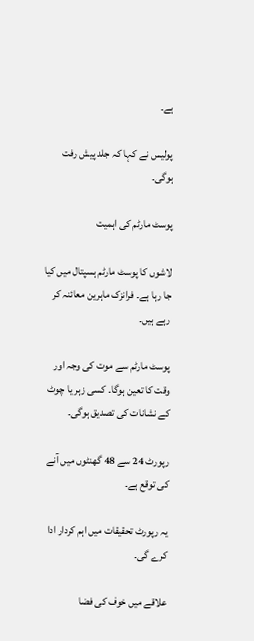ہے۔

پولیس نے کہا کہ جلد پیش رفت ہوگی۔

پوسٹ مارٹم کی اہمیت

لاشوں کا پوسٹ مارٹم ہسپتال میں کیا جا رہا ہے۔ فرانزک ماہرین معائنہ کر رہے ہیں۔

پوسٹ مارٹم سے موت کی وجہ اور وقت کا تعین ہوگا۔ کسی زہر یا چوٹ کے نشانات کی تصدیق ہوگی۔

رپورٹ 24 سے 48 گھنٹوں میں آنے کی توقع ہے۔

یہ رپورٹ تحقیقات میں اہم کردار ادا کرے گی۔

علاقے میں خوف کی فضا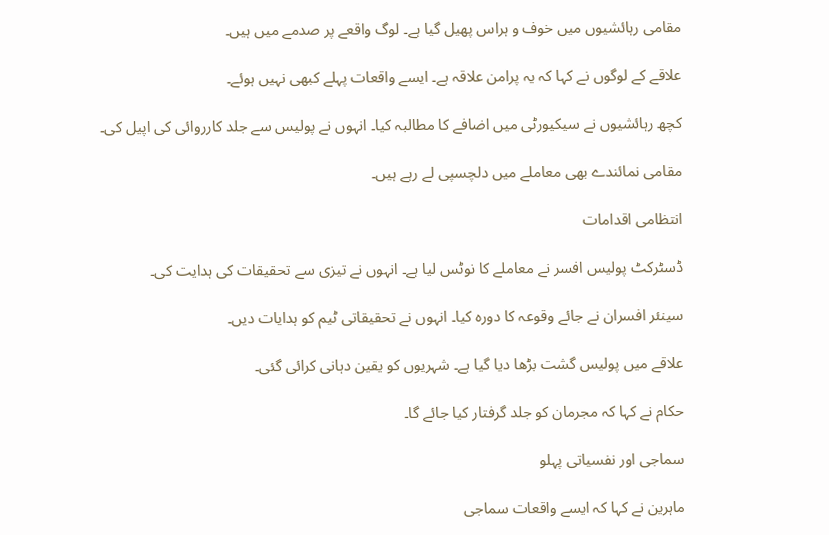مقامی رہائشیوں میں خوف و ہراس پھیل گیا ہے۔ لوگ واقعے پر صدمے میں ہیں۔

علاقے کے لوگوں نے کہا کہ یہ پرامن علاقہ ہے۔ ایسے واقعات پہلے کبھی نہیں ہوئے۔

کچھ رہائشیوں نے سیکیورٹی میں اضافے کا مطالبہ کیا۔ انہوں نے پولیس سے جلد کارروائی کی اپیل کی۔

مقامی نمائندے بھی معاملے میں دلچسپی لے رہے ہیں۔

انتظامی اقدامات

ڈسٹرکٹ پولیس افسر نے معاملے کا نوٹس لیا ہے۔ انہوں نے تیزی سے تحقیقات کی ہدایت کی۔

سینئر افسران نے جائے وقوعہ کا دورہ کیا۔ انہوں نے تحقیقاتی ٹیم کو ہدایات دیں۔

علاقے میں پولیس گشت بڑھا دیا گیا ہے۔ شہریوں کو یقین دہانی کرائی گئی۔

حکام نے کہا کہ مجرمان کو جلد گرفتار کیا جائے گا۔

سماجی اور نفسیاتی پہلو

ماہرین نے کہا کہ ایسے واقعات سماجی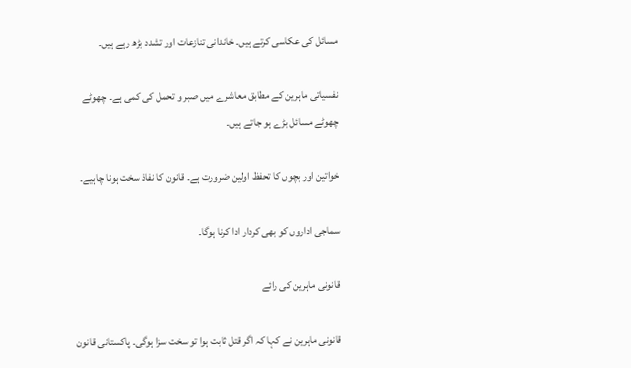مسائل کی عکاسی کرتے ہیں۔ خاندانی تنازعات اور تشدد بڑھ رہے ہیں۔

نفسیاتی ماہرین کے مطابق معاشرے میں صبر و تحمل کی کمی ہے۔ چھوٹے چھوٹے مسائل بڑے ہو جاتے ہیں۔

خواتین اور بچوں کا تحفظ اولین ضرورت ہے۔ قانون کا نفاذ سخت ہونا چاہیے۔

سماجی اداروں کو بھی کردار ادا کرنا ہوگا۔

قانونی ماہرین کی رائے

قانونی ماہرین نے کہا کہ اگر قتل ثابت ہوا تو سخت سزا ہوگی۔ پاکستانی قانون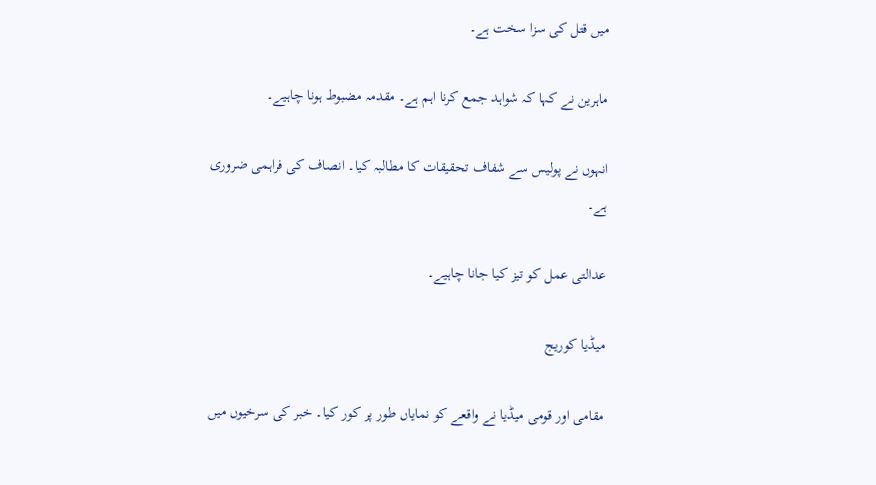میں قتل کی سزا سخت ہے۔

ماہرین نے کہا کہ شواہد جمع کرنا اہم ہے۔ مقدمہ مضبوط ہونا چاہیے۔

انہوں نے پولیس سے شفاف تحقیقات کا مطالبہ کیا۔ انصاف کی فراہمی ضروری ہے۔

عدالتی عمل کو تیز کیا جانا چاہیے۔

میڈیا کوریج

مقامی اور قومی میڈیا نے واقعے کو نمایاں طور پر کور کیا۔ خبر کی سرخیوں میں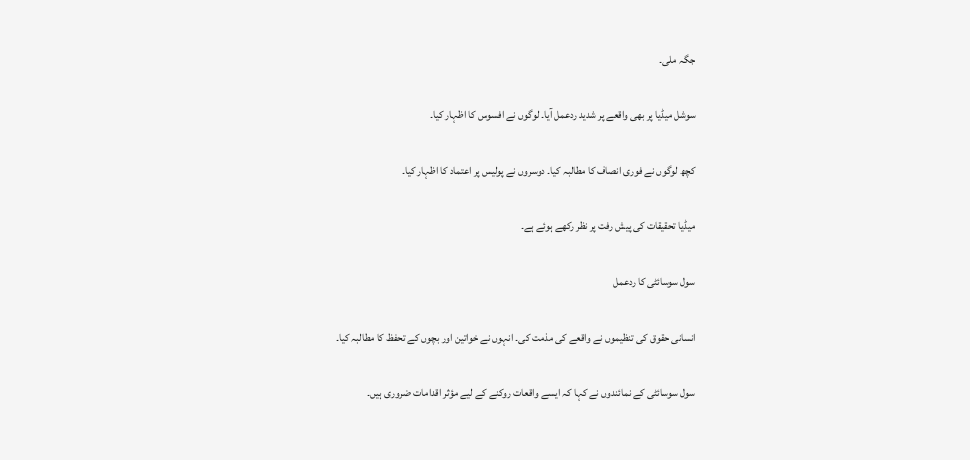جگہ ملی۔

سوشل میڈیا پر بھی واقعے پر شدید ردعمل آیا۔ لوگوں نے افسوس کا اظہار کیا۔

کچھ لوگوں نے فوری انصاف کا مطالبہ کیا۔ دوسروں نے پولیس پر اعتماد کا اظہار کیا۔

میڈیا تحقیقات کی پیش رفت پر نظر رکھے ہوئے ہے۔

سول سوسائٹی کا ردعمل

انسانی حقوق کی تنظیموں نے واقعے کی مذمت کی۔ انہوں نے خواتین اور بچوں کے تحفظ کا مطالبہ کیا۔

سول سوسائٹی کے نمائندوں نے کہا کہ ایسے واقعات روکنے کے لیے مؤثر اقدامات ضروری ہیں۔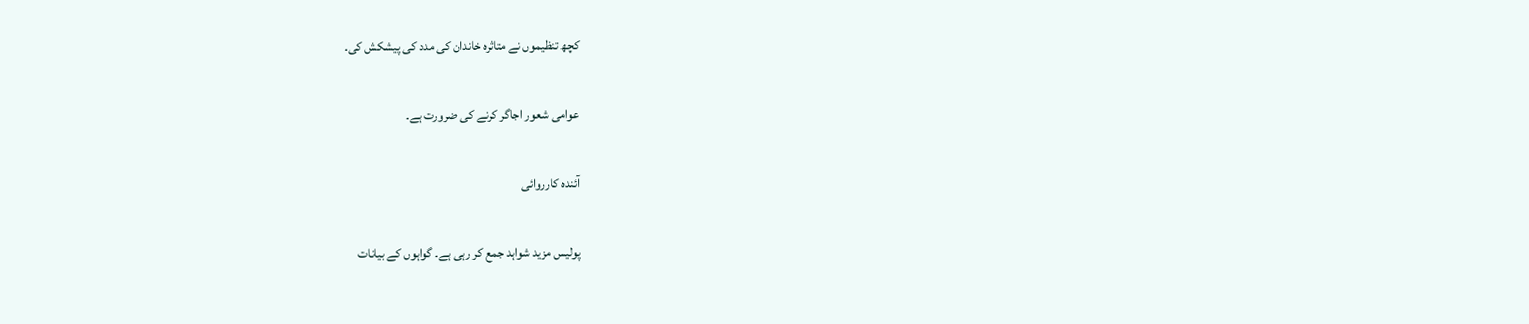کچھ تنظیموں نے متاثرہ خاندان کی مدد کی پیشکش کی۔

عوامی شعور اجاگر کرنے کی ضرورت ہے۔

آئندہ کارروائی

پولیس مزید شواہد جمع کر رہی ہے۔ گواہوں کے بیانات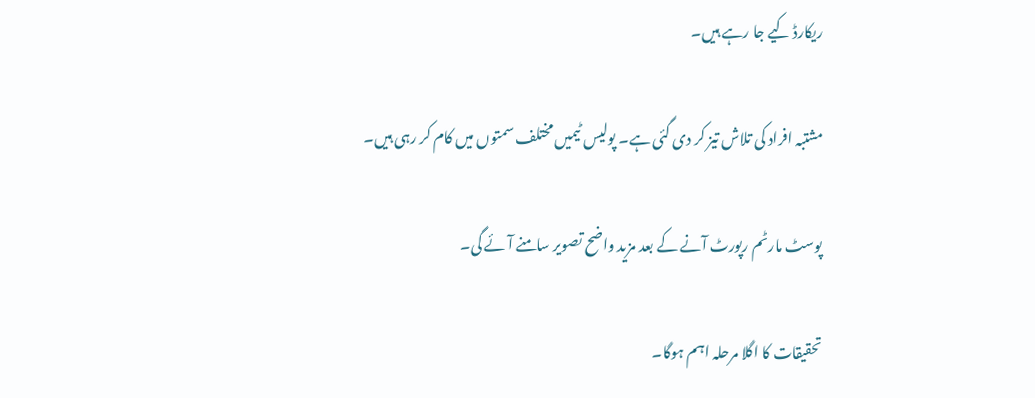ریکارڈ کیے جا رہے ہیں۔

مشتبہ افراد کی تلاش تیز کر دی گئی ہے۔ پولیس ٹیمیں مختلف سمتوں میں کام کر رہی ہیں۔

پوسٹ مارٹم رپورٹ آنے کے بعد مزید واضح تصویر سامنے آئے گی۔

تحقیقات کا اگلا مرحلہ اہم ہوگا۔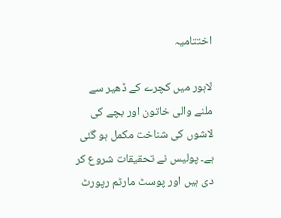اختتامیہ

لاہور میں کچرے کے ڈھیر سے ملنے والی خاتون اور بچے کی لاشوں کی شناخت مکمل ہو گئی ہے۔ پولیس نے تحقیقات شروع کر دی ہیں اور پوسٹ مارٹم رپورٹ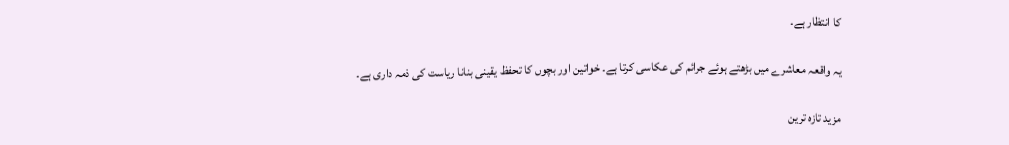کا انتظار ہے۔

یہ واقعہ معاشرے میں بڑھتے ہوئے جرائم کی عکاسی کرتا ہے۔ خواتین اور بچوں کا تحفظ یقینی بنانا ریاست کی ذمہ داری ہے۔

مزید تازہ ترین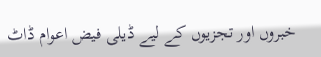خبروں اور تجزیوں کے لیے ڈیلی فیض اعوام ڈاٹ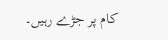کام پر جڑے رہیں۔